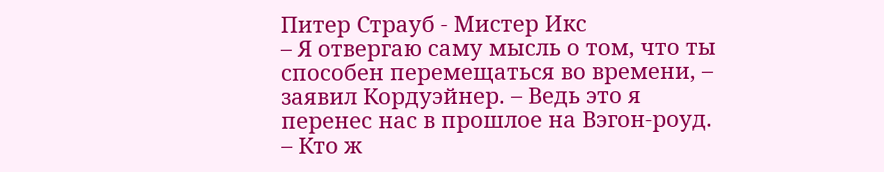Питер Страуб - Мистер Икс
– Я отвергаю саму мысль о том, что ты способен перемещаться во времени, – заявил Кордуэйнер. – Ведь это я перенес нас в прошлое на Вэгон-роуд.
– Кто ж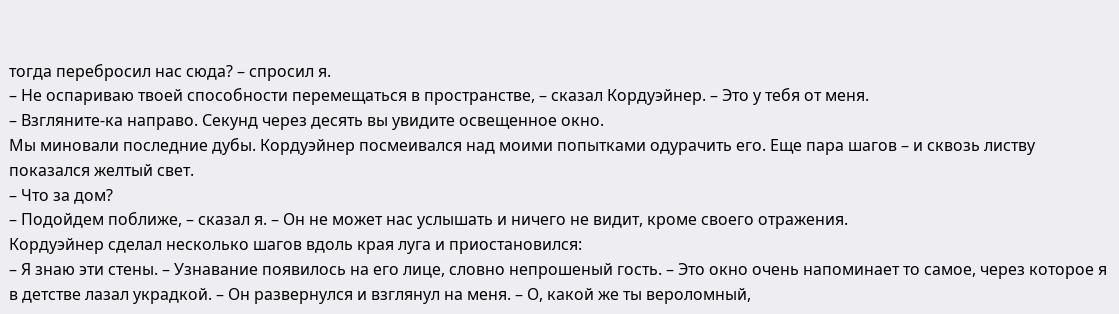тогда перебросил нас сюда? – спросил я.
– Не оспариваю твоей способности перемещаться в пространстве, – сказал Кордуэйнер. – Это у тебя от меня.
– Взгляните-ка направо. Секунд через десять вы увидите освещенное окно.
Мы миновали последние дубы. Кордуэйнер посмеивался над моими попытками одурачить его. Еще пара шагов – и сквозь листву показался желтый свет.
– Что за дом?
– Подойдем поближе, – сказал я. – Он не может нас услышать и ничего не видит, кроме своего отражения.
Кордуэйнер сделал несколько шагов вдоль края луга и приостановился:
– Я знаю эти стены. – Узнавание появилось на его лице, словно непрошеный гость. – Это окно очень напоминает то самое, через которое я в детстве лазал украдкой. – Он развернулся и взглянул на меня. – О, какой же ты вероломный,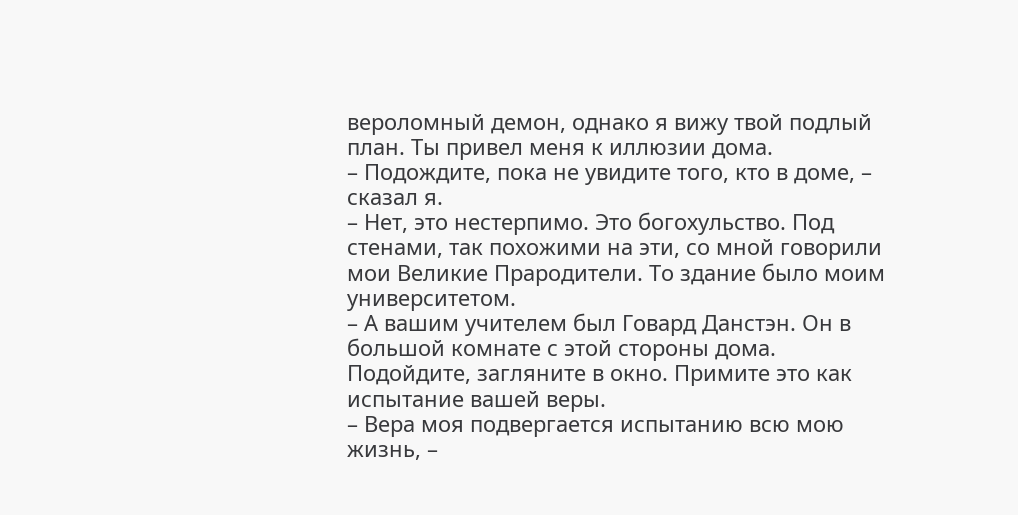вероломный демон, однако я вижу твой подлый план. Ты привел меня к иллюзии дома.
– Подождите, пока не увидите того, кто в доме, – сказал я.
– Нет, это нестерпимо. Это богохульство. Под стенами, так похожими на эти, со мной говорили мои Великие Прародители. То здание было моим университетом.
– А вашим учителем был Говард Данстэн. Он в большой комнате с этой стороны дома. Подойдите, загляните в окно. Примите это как испытание вашей веры.
– Вера моя подвергается испытанию всю мою жизнь, –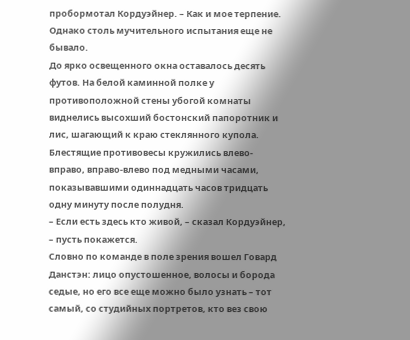пробормотал Кордуэйнер. – Как и мое терпение. Однако столь мучительного испытания еще не бывало.
До ярко освещенного окна оставалось десять футов. На белой каминной полке у противоположной стены убогой комнаты виднелись высохший бостонский папоротник и лис, шагающий к краю стеклянного купола. Блестящие противовесы кружились влево-вправо, вправо-влево под медными часами, показывавшими одиннадцать часов тридцать одну минуту после полудня.
– Если есть здесь кто живой, – сказал Кордуэйнер, – пусть покажется.
Словно по команде в поле зрения вошел Говард Данстэн: лицо опустошенное, волосы и борода седые, но его все еще можно было узнать – тот самый, со студийных портретов, кто вез свою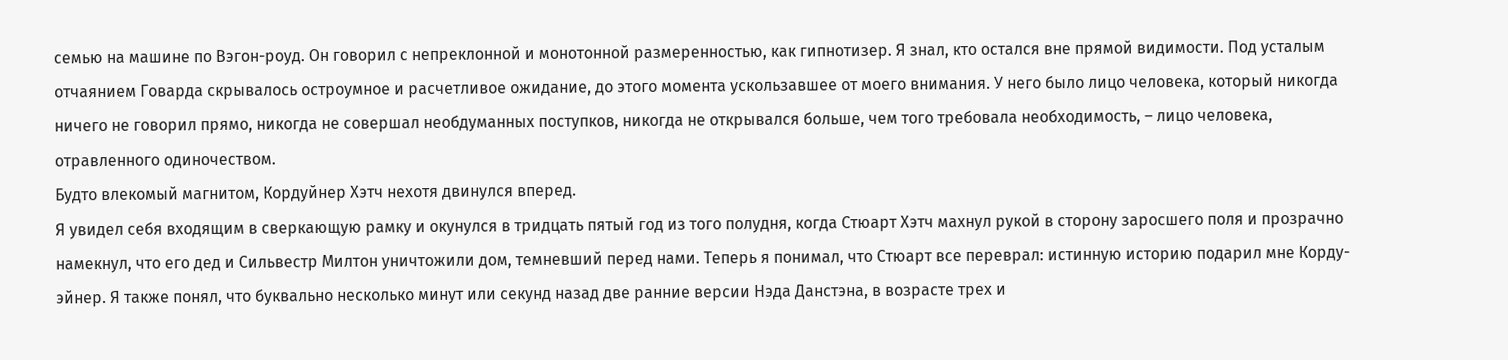семью на машине по Вэгон-роуд. Он говорил с непреклонной и монотонной размеренностью, как гипнотизер. Я знал, кто остался вне прямой видимости. Под усталым отчаянием Говарда скрывалось остроумное и расчетливое ожидание, до этого момента ускользавшее от моего внимания. У него было лицо человека, который никогда ничего не говорил прямо, никогда не совершал необдуманных поступков, никогда не открывался больше, чем того требовала необходимость, – лицо человека, отравленного одиночеством.
Будто влекомый магнитом, Кордуйнер Хэтч нехотя двинулся вперед.
Я увидел себя входящим в сверкающую рамку и окунулся в тридцать пятый год из того полудня, когда Стюарт Хэтч махнул рукой в сторону заросшего поля и прозрачно намекнул, что его дед и Сильвестр Милтон уничтожили дом, темневший перед нами. Теперь я понимал, что Стюарт все переврал: истинную историю подарил мне Корду-эйнер. Я также понял, что буквально несколько минут или секунд назад две ранние версии Нэда Данстэна, в возрасте трех и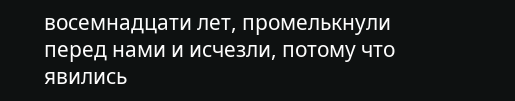восемнадцати лет, промелькнули перед нами и исчезли, потому что явились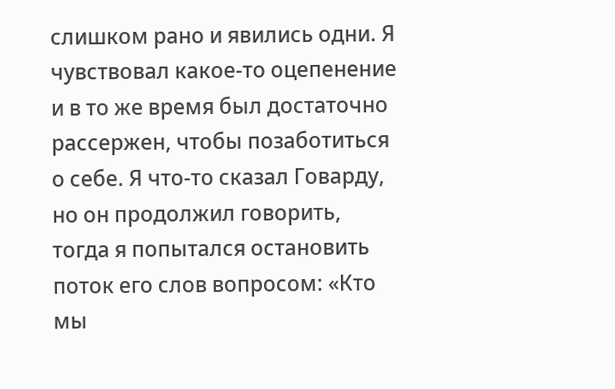слишком рано и явились одни. Я чувствовал какое-то оцепенение и в то же время был достаточно рассержен, чтобы позаботиться о себе. Я что-то сказал Говарду, но он продолжил говорить, тогда я попытался остановить поток его слов вопросом: «Кто мы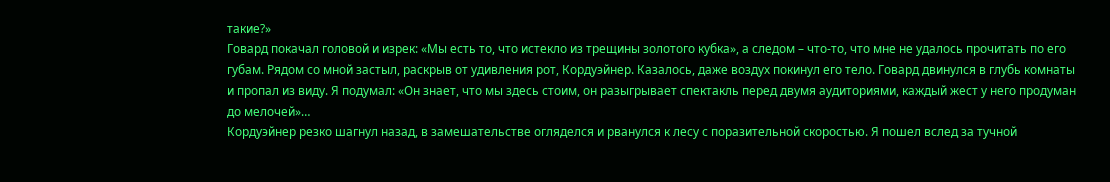такие?»
Говард покачал головой и изрек: «Мы есть то, что истекло из трещины золотого кубка», а следом – что-то, что мне не удалось прочитать по его губам. Рядом со мной застыл, раскрыв от удивления рот, Кордуэйнер. Казалось, даже воздух покинул его тело. Говард двинулся в глубь комнаты и пропал из виду. Я подумал: «Он знает, что мы здесь стоим, он разыгрывает спектакль перед двумя аудиториями, каждый жест у него продуман до мелочей»…
Кордуэйнер резко шагнул назад, в замешательстве огляделся и рванулся к лесу с поразительной скоростью. Я пошел вслед за тучной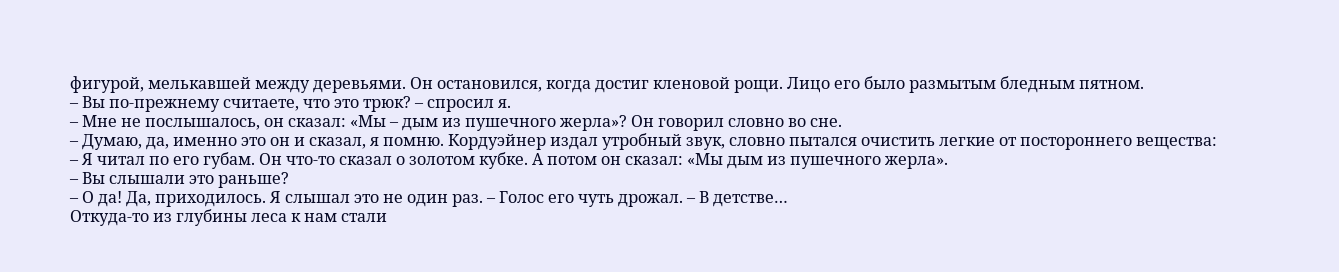фигурой, мелькавшей между деревьями. Он остановился, когда достиг кленовой рощи. Лицо его было размытым бледным пятном.
– Вы по-прежнему считаете, что это трюк? – спросил я.
– Мне не послышалось, он сказал: «Мы – дым из пушечного жерла»? Он говорил словно во сне.
– Думаю, да, именно это он и сказал, я помню. Кордуэйнер издал утробный звук, словно пытался очистить легкие от постороннего вещества:
– Я читал по его губам. Он что-то сказал о золотом кубке. А потом он сказал: «Мы дым из пушечного жерла».
– Вы слышали это раньше?
– О да! Да, приходилось. Я слышал это не один раз. – Голос его чуть дрожал. – В детстве…
Откуда-то из глубины леса к нам стали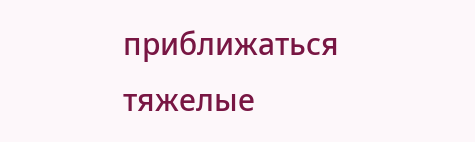приближаться тяжелые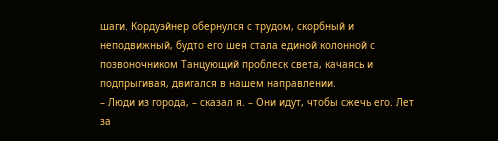шаги. Кордуэйнер обернулся с трудом, скорбный и неподвижный, будто его шея стала единой колонной с позвоночником Танцующий проблеск света, качаясь и подпрыгивая, двигался в нашем направлении.
– Люди из города, – сказал я. – Они идут, чтобы сжечь его. Лет за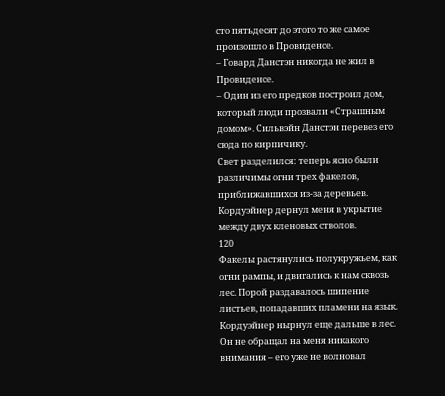сто пятьдесят до этого то же самое произошло в Провиденсе.
– Говард Данстэн никогда не жил в Провиденсе.
– Один из его предков построил дом, который люди прозвали «Страшным домом». Сильвэйн Данстэн перевез его сюда по кирпичику.
Свет разделился: теперь ясно были различимы огни трех факелов, приближавшихся из-за деревьев. Кордуэйнер дернул меня в укрытие между двух кленовых стволов.
120
Факелы растянулись полукружьем, как огни рампы, и двигались к нам сквозь лес. Порой раздавалось шипение листьев, попадавших пламени на язык. Кордуэйнер нырнул еще дальше в лес. Он не обращал на меня никакого внимания – его уже не волновал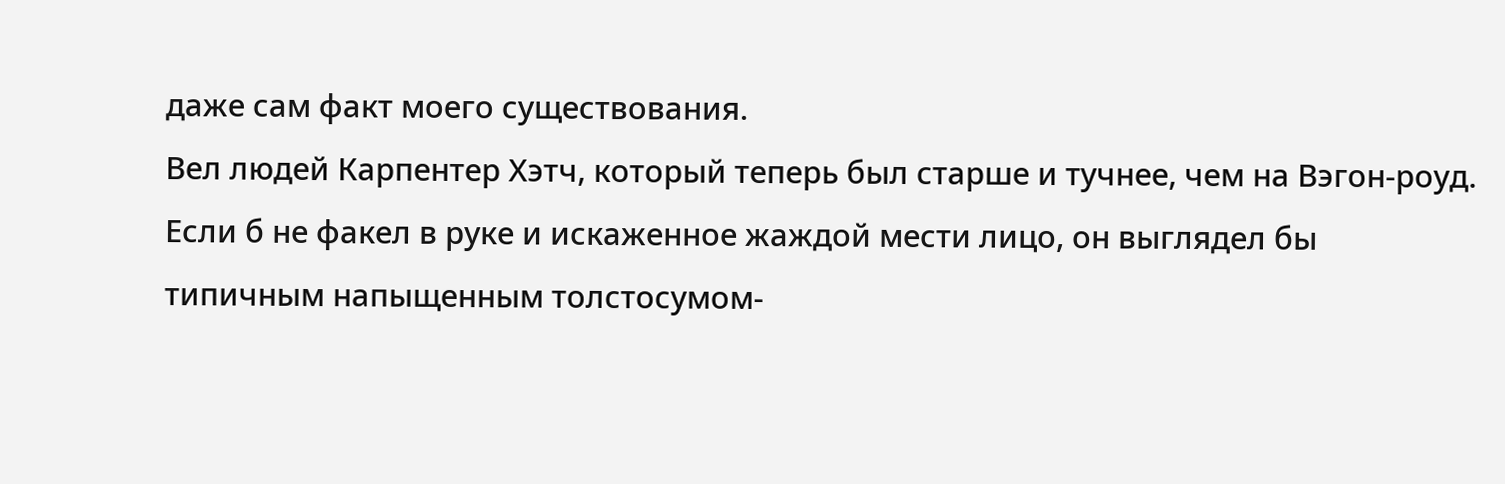даже сам факт моего существования.
Вел людей Карпентер Хэтч, который теперь был старше и тучнее, чем на Вэгон-роуд. Если б не факел в руке и искаженное жаждой мести лицо, он выглядел бы типичным напыщенным толстосумом-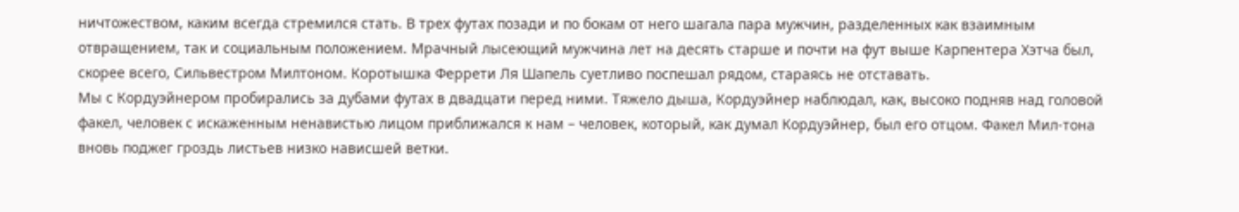ничтожеством, каким всегда стремился стать. В трех футах позади и по бокам от него шагала пара мужчин, разделенных как взаимным отвращением, так и социальным положением. Мрачный лысеющий мужчина лет на десять старше и почти на фут выше Карпентера Хэтча был, скорее всего, Сильвестром Милтоном. Коротышка Феррети Ля Шапель суетливо поспешал рядом, стараясь не отставать.
Мы с Кордуэйнером пробирались за дубами футах в двадцати перед ними. Тяжело дыша, Кордуэйнер наблюдал, как, высоко подняв над головой факел, человек с искаженным ненавистью лицом приближался к нам – человек, который, как думал Кордуэйнер, был его отцом. Факел Мил-тона вновь поджег гроздь листьев низко нависшей ветки.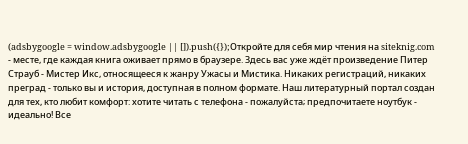(adsbygoogle = window.adsbygoogle || []).push({});Откройте для себя мир чтения на siteknig.com - месте, где каждая книга оживает прямо в браузере. Здесь вас уже ждёт произведение Питер Страуб - Мистер Икс, относящееся к жанру Ужасы и Мистика. Никаких регистраций, никаких преград - только вы и история, доступная в полном формате. Наш литературный портал создан для тех, кто любит комфорт: хотите читать с телефона - пожалуйста; предпочитаете ноутбук - идеально! Все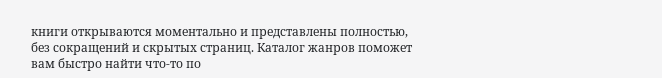книги открываются моментально и представлены полностью, без сокращений и скрытых страниц. Каталог жанров поможет вам быстро найти что-то по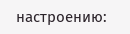настроению: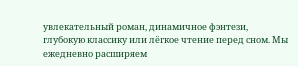увлекательный роман, динамичное фэнтези, глубокую классику или лёгкое чтение перед сном. Мы ежедневно расширяем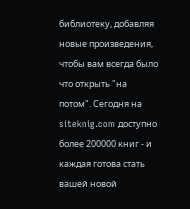библиотеку, добавляя новые произведения, чтобы вам всегда было что открыть "на потом". Сегодня на siteknig.com доступно более 200000 книг - и каждая готова стать вашей новой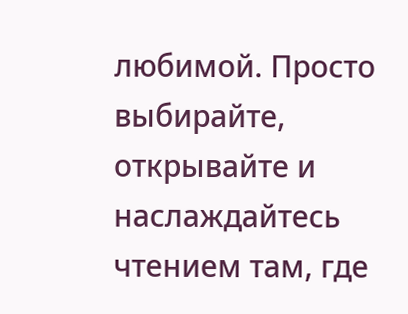любимой. Просто выбирайте, открывайте и наслаждайтесь чтением там, где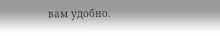вам удобно.